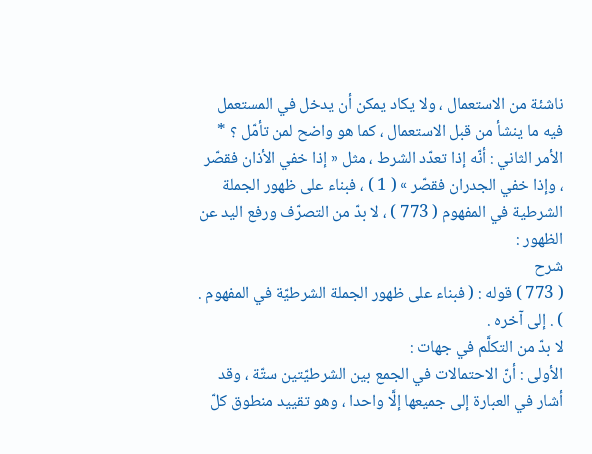ناشئة من الاستعمال ، ولا يكاد يمكن أن يدخل في المستعمل فيه ما ينشأ من قبل الاستعمال ، كما هو واضح لمن تأمّل ؟ * الأمر الثاني : أنّه إذا تعدّد الشرط ، مثل « إذا خفي الأذان فقصّر ، وإذا خفي الجدران فقصّر » ( 1 ) ، فبناء على ظهور الجملة الشرطية في المفهوم ( 773 ) ، لا بدّ من التصرّف ورفع اليد عن الظهور :
شرح
( 773 ) قوله : ( فبناء على ظهور الجملة الشرطيّة في المفهوم . ) . إلى آخره .
لا بدّ من التكلَّم في جهات :
الأولى : أنّ الاحتمالات في الجمع بين الشرطيّتين ستّة ، وقد أشار في العبارة إلى جميعها إلَّا واحدا ، وهو تقييد منطوق كلّ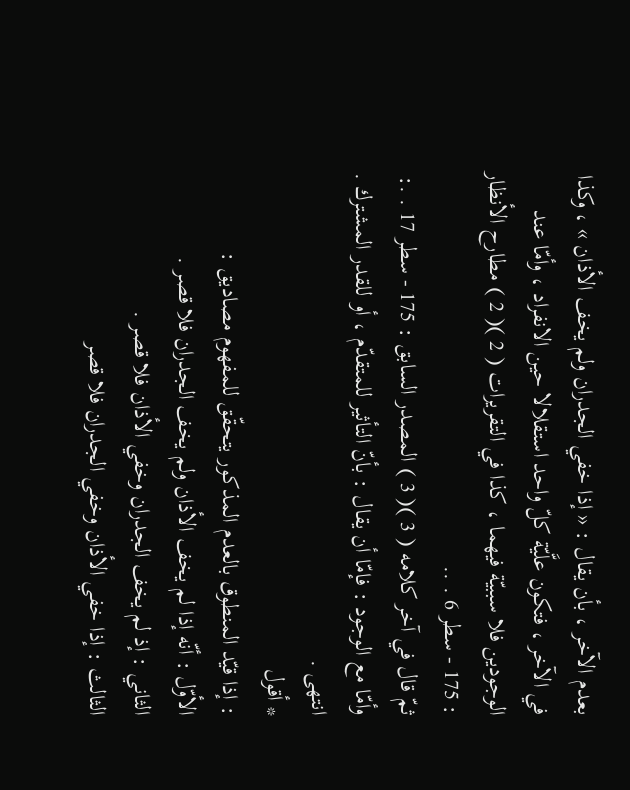بعدم الآخر ، بأن يقال : « إذا خفي الجدران ولم يخف الأذان » ، وكذا في الآخر ، فتكون علَّيّة كلّ واحد استقلالا حين الانفراد ، وأمّا عند الوجودين فلا سببيّة فيهما ، كذا في التقريرات ( 2 )( 2 ) مطارح الأنظار : 175 - سطر 6 . ..
ثمّ قال في آخر كلامه ( 3 )( 3 ) المصدر السابق : 175 - سطر 17 . .: وأمّا مع الوجود : فإمّا أن يقال : بأنّ التأثير للمتقدّم ، أو للقدر المشترك . انتهى .
* أقول
: إذا قيّد المنطوق بالعدم المذكور يتحقّق للمفهوم مصاديق :
الأوّل : أنّه إذا لم يخف الأذان ولم يخف الجدران فلا قصر .
الثاني : إذ لم يخف الجدران وخفي الأذان فلا قصر .
الثالث : إذا خفي الأذان وخفي الجدران فلا قصر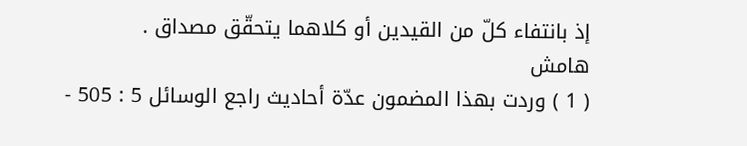إذ بانتفاء كلّ من القيدين أو كلاهما يتحقّق مصداق .
هامش
( 1 ) وردت بهذا المضمون عدّة أحاديث راجع الوسائل 5 : 505 -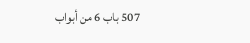507 باب 6 من أبواب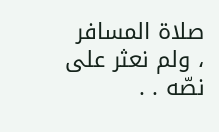صلاة المسافر ، ولم نعثر على نصّه . .